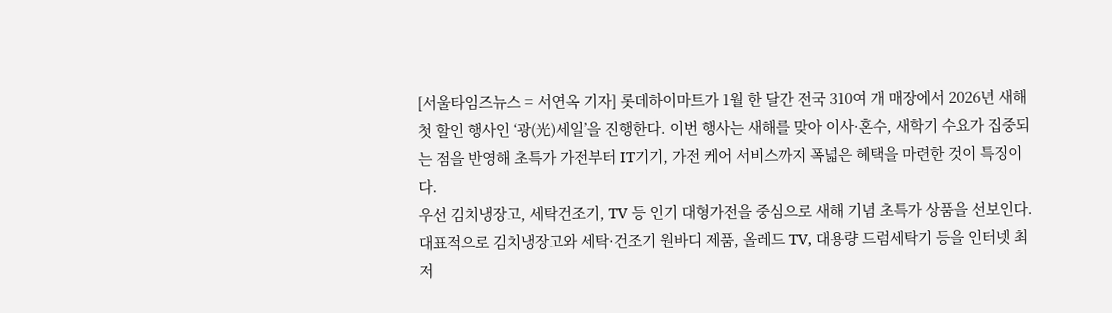[서울타임즈뉴스 = 서연옥 기자] 롯데하이마트가 1월 한 달간 전국 310여 개 매장에서 2026년 새해 첫 할인 행사인 ‘광(光)세일’을 진행한다. 이번 행사는 새해를 맞아 이사·혼수, 새학기 수요가 집중되는 점을 반영해 초특가 가전부터 IT기기, 가전 케어 서비스까지 폭넓은 혜택을 마련한 것이 특징이다.
우선 김치냉장고, 세탁건조기, TV 등 인기 대형가전을 중심으로 새해 기념 초특가 상품을 선보인다. 대표적으로 김치냉장고와 세탁·건조기 원바디 제품, 올레드 TV, 대용량 드럼세탁기 등을 인터넷 최저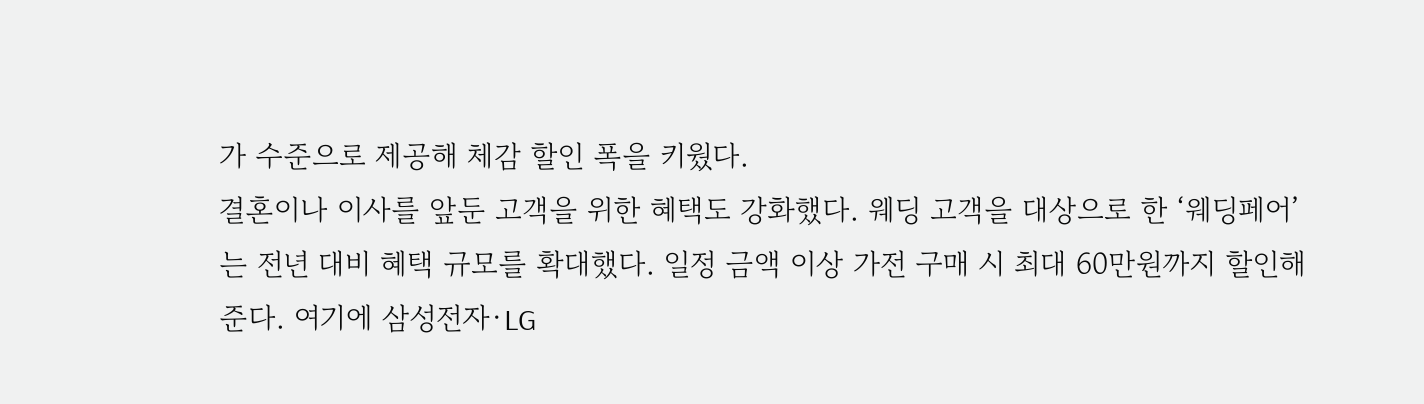가 수준으로 제공해 체감 할인 폭을 키웠다.
결혼이나 이사를 앞둔 고객을 위한 혜택도 강화했다. 웨딩 고객을 대상으로 한 ‘웨딩페어’는 전년 대비 혜택 규모를 확대했다. 일정 금액 이상 가전 구매 시 최대 60만원까지 할인해준다. 여기에 삼성전자·LG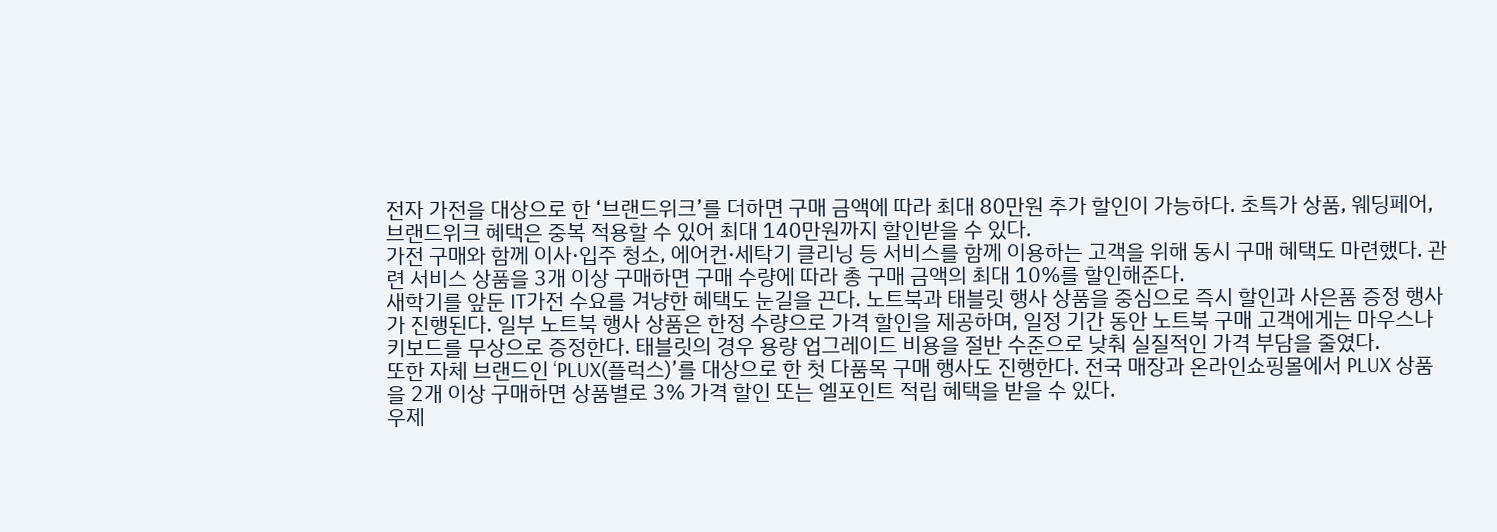전자 가전을 대상으로 한 ‘브랜드위크’를 더하면 구매 금액에 따라 최대 80만원 추가 할인이 가능하다. 초특가 상품, 웨딩페어, 브랜드위크 혜택은 중복 적용할 수 있어 최대 140만원까지 할인받을 수 있다.
가전 구매와 함께 이사·입주 청소, 에어컨·세탁기 클리닝 등 서비스를 함께 이용하는 고객을 위해 동시 구매 혜택도 마련했다. 관련 서비스 상품을 3개 이상 구매하면 구매 수량에 따라 총 구매 금액의 최대 10%를 할인해준다.
새학기를 앞둔 IT가전 수요를 겨냥한 혜택도 눈길을 끈다. 노트북과 태블릿 행사 상품을 중심으로 즉시 할인과 사은품 증정 행사가 진행된다. 일부 노트북 행사 상품은 한정 수량으로 가격 할인을 제공하며, 일정 기간 동안 노트북 구매 고객에게는 마우스나 키보드를 무상으로 증정한다. 태블릿의 경우 용량 업그레이드 비용을 절반 수준으로 낮춰 실질적인 가격 부담을 줄였다.
또한 자체 브랜드인 ‘PLUX(플럭스)’를 대상으로 한 첫 다품목 구매 행사도 진행한다. 전국 매장과 온라인쇼핑몰에서 PLUX 상품을 2개 이상 구매하면 상품별로 3% 가격 할인 또는 엘포인트 적립 혜택을 받을 수 있다.
우제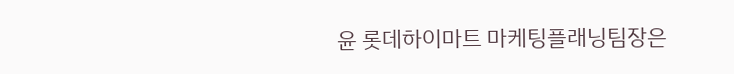윤 롯데하이마트 마케팅플래닝팀장은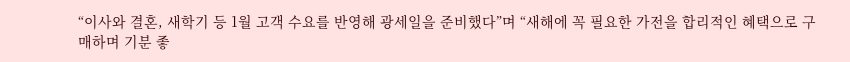“이사와 결혼, 새학기 등 1월 고객 수요를 반영해 광세일을 준비했다”며 “새해에 꼭 필요한 가전을 합리적인 혜택으로 구매하며 기분 좋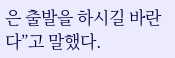은 출발을 하시길 바란다”고 말했다.